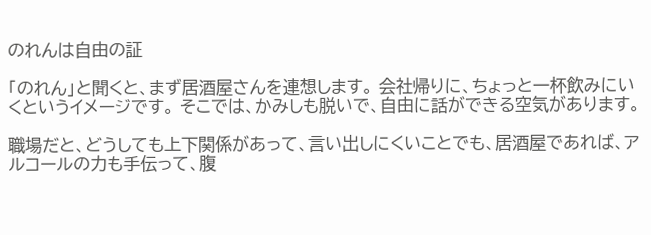のれんは自由の証

「のれん」と聞くと、まず居酒屋さんを連想します。 会社帰りに、ちょっと一杯飲みにいくというイメージです。 そこでは、かみしも脱いで、自由に話ができる空気があります。

職場だと、どうしても上下関係があって、言い出しにくいことでも、居酒屋であれば、アルコールの力も手伝って、腹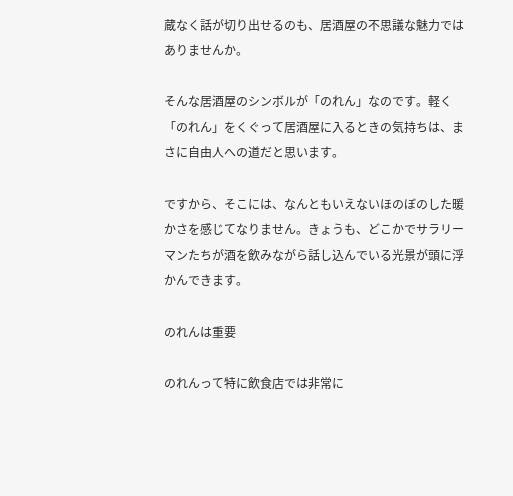蔵なく話が切り出せるのも、居酒屋の不思議な魅力ではありませんか。

そんな居酒屋のシンボルが「のれん」なのです。軽く「のれん」をくぐって居酒屋に入るときの気持ちは、まさに自由人への道だと思います。

ですから、そこには、なんともいえないほのぼのした暖かさを感じてなりません。きょうも、どこかでサラリーマンたちが酒を飲みながら話し込んでいる光景が頭に浮かんできます。

のれんは重要

のれんって特に飲食店では非常に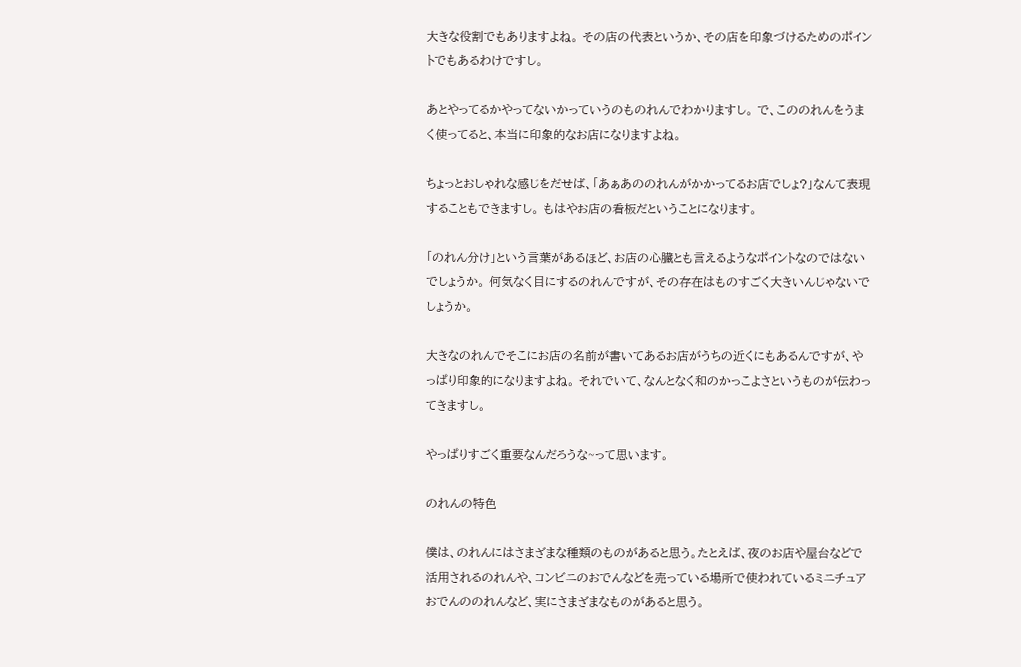大きな役割でもありますよね。 その店の代表というか、その店を印象づけるためのポイントでもあるわけですし。

あとやってるかやってないかっていうのものれんでわかりますし。 で、こののれんをうまく使ってると、本当に印象的なお店になりますよね。

ちょっとおしゃれな感じをだせば、「あぁあののれんがかかってるお店でしょ?」なんて表現することもできますし。 もはやお店の看板だということになります。

「のれん分け」という言葉があるほど、お店の心臓とも言えるようなポイントなのではないでしょうか。 何気なく目にするのれんですが、その存在はものすごく大きいんじゃないでしょうか。

大きなのれんでそこにお店の名前が書いてあるお店がうちの近くにもあるんですが、やっぱり印象的になりますよね。 それでいて、なんとなく和のかっこよさというものが伝わってきますし。

やっぱりすごく重要なんだろうな~って思います。

のれんの特色

僕は、のれんにはさまざまな種類のものがあると思う。たとえば、夜のお店や屋台などで活用されるのれんや、コンビニのおでんなどを売っている場所で使われているミニチュアおでんののれんなど、実にさまざまなものがあると思う。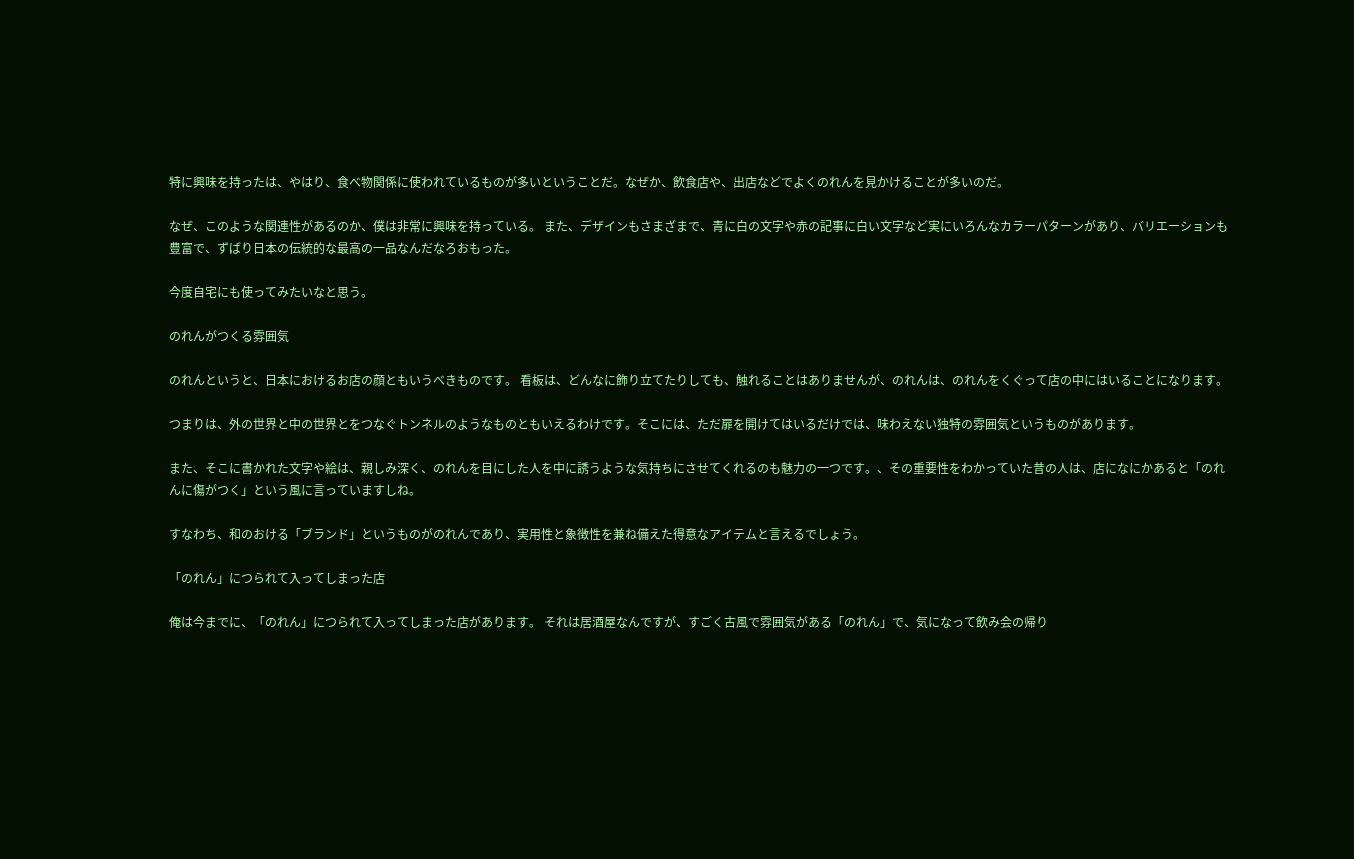特に興味を持ったは、やはり、食べ物関係に使われているものが多いということだ。なぜか、飲食店や、出店などでよくのれんを見かけることが多いのだ。

なぜ、このような関連性があるのか、僕は非常に興味を持っている。 また、デザインもさまざまで、青に白の文字や赤の記事に白い文字など実にいろんなカラーパターンがあり、バリエーションも豊富で、ずばり日本の伝統的な最高の一品なんだなろおもった。

今度自宅にも使ってみたいなと思う。

のれんがつくる雰囲気

のれんというと、日本におけるお店の顔ともいうべきものです。 看板は、どんなに飾り立てたりしても、触れることはありませんが、のれんは、のれんをくぐって店の中にはいることになります。

つまりは、外の世界と中の世界とをつなぐトンネルのようなものともいえるわけです。そこには、ただ扉を開けてはいるだけでは、味わえない独特の雰囲気というものがあります。

また、そこに書かれた文字や絵は、親しみ深く、のれんを目にした人を中に誘うような気持ちにさせてくれるのも魅力の一つです。、その重要性をわかっていた昔の人は、店になにかあると「のれんに傷がつく」という風に言っていますしね。

すなわち、和のおける「ブランド」というものがのれんであり、実用性と象徴性を兼ね備えた得意なアイテムと言えるでしょう。

「のれん」につられて入ってしまった店

俺は今までに、「のれん」につられて入ってしまった店があります。 それは居酒屋なんですが、すごく古風で雰囲気がある「のれん」で、気になって飲み会の帰り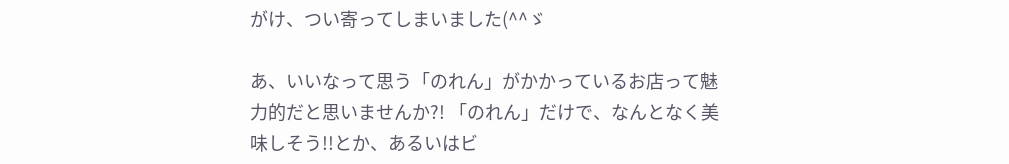がけ、つい寄ってしまいました(^^ゞ

あ、いいなって思う「のれん」がかかっているお店って魅力的だと思いませんか?! 「のれん」だけで、なんとなく美味しそう!!とか、あるいはビ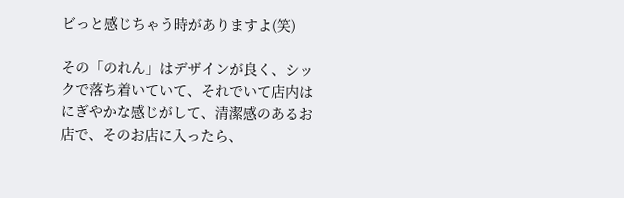ビっと感じちゃう時がありますよ(笑)

その「のれん」はデザインが良く、シックで落ち着いていて、それでいて店内はにぎやかな感じがして、清潔感のあるお店で、そのお店に入ったら、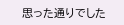思った通りでした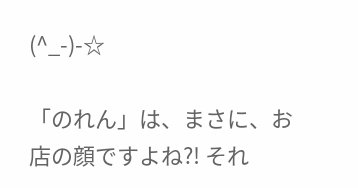(^_-)-☆

「のれん」は、まさに、お店の顔ですよね?! それ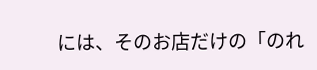には、そのお店だけの「のれ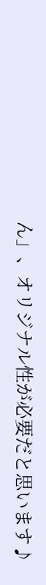ん」、オリジナル性が必要だと思います♪